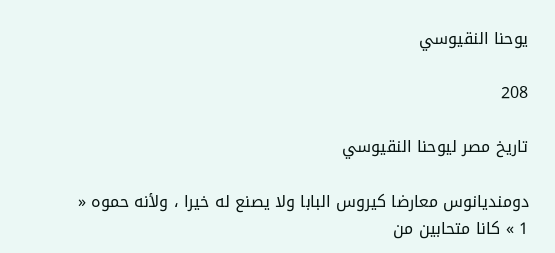يوحنا النقيوسي

208

تاريخ مصر ليوحنا النقيوسي

دومنديانوس معارضا كيروس البابا ولا يصنع له خيرا ، ولأنه حموه « 1 » كانا متحابين من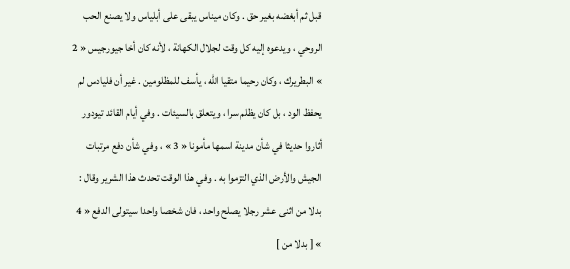قبل ثم أبغضه بغير حق . وكان ميناس يبقى على أبلياس ولا يصنع الحب الروحي ، ويدعوه إليه كل وقت لجلال الكهانة ، لأنه كان أخا جيورجيس « 2 » البطريرك ، وكان رحيما متقيا الله ، يأسف للمظلومين . غير أن فليادس لم يحفظ الود ، بل كان يظلم سرا ، ويتعلق بالسيئات . وفي أيام القائد تيودور أثاروا حديثا في شأن مدينة اسمها مأمونا « 3 » ، وفي شأن دفع مرتبات الجيش والأرض الذي التزموا به . وفي هذا الوقت تحدث هذا الشرير وقال : بدلا من اثنى عشر رجلا يصلح واحد ، فان شخصا واحدا سيتولى الدفع « 4 » [ بدلا من ]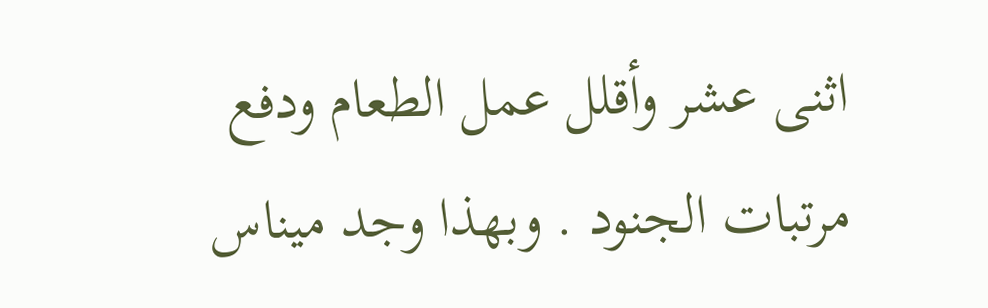اثنى عشر وأقلل عمل الطعام ودفع مرتبات الجنود . وبهذا وجد ميناس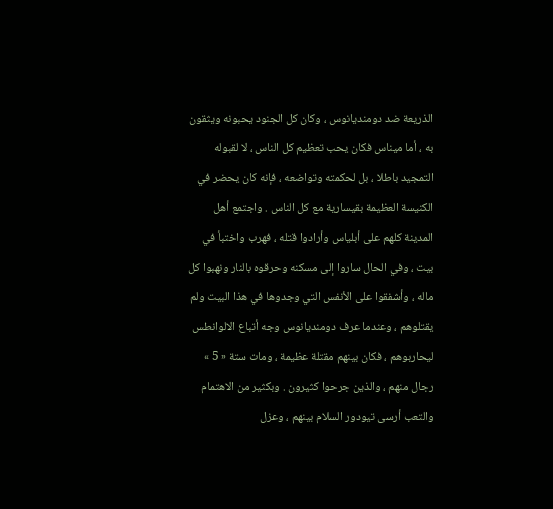الذريعة ضد دومنديانوس ، وكان كل الجنود يحبونه ويثقون به ، أما ميناس فكان يحب تعظيم كل الناس ، لا لقبوله التمجيد باطلا ، بل لحكمته وتواضعه ، فإنه كان يحضر في الكنيسة العظيمة بقيسارية مع كل الناس . واجتمع أهل المدينة كلهم على أبلياس وأرادوا قتله ، فهرب واختبأ في بيت ، وفي الحال ساروا إلى مسكنه وحرقوه بالنار ونهبوا كل ماله ، وأشفقوا على الأنفس التي وجدوها في هذا البيت ولم يقتلوهم ، وعندما عرف دومنديانوس وجه أتباع الالوانطس ليحاربوهم ، فكان بينهم مقتلة عظيمة ، ومات ستة « 5 » رجال منهم ، والذين جرحوا كثيرون . وبكثير من الاهتمام والتعب أرسى تيودور السلام بينهم ، وعزل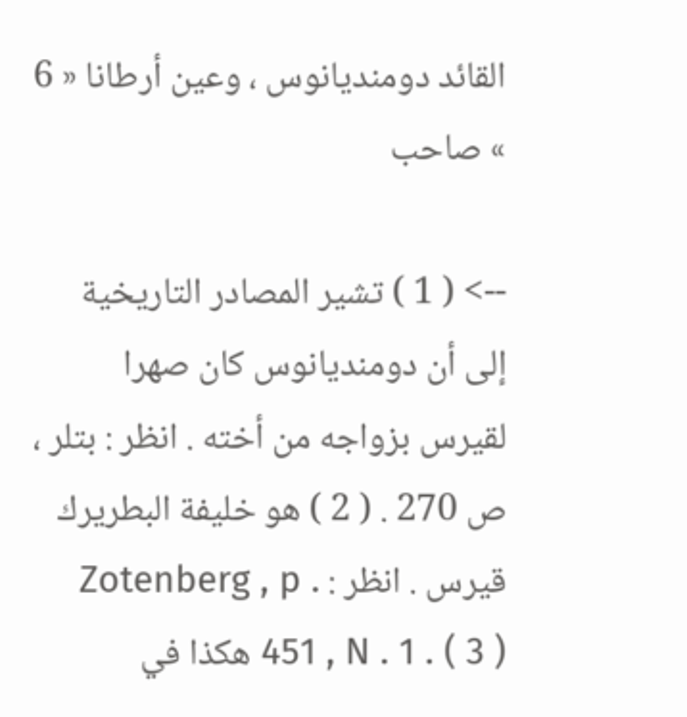القائد دومنديانوس ، وعين أرطانا « 6 » صاحب

--> ( 1 ) تشير المصادر التاريخية إلى أن دومنديانوس كان صهرا لقيرس بزواجه من أخته . انظر : بتلر ، ص 270 . ( 2 ) هو خليفة البطريرك قيرس . انظر : Zotenberg , p . 451 , N . 1 . ( 3 ) هكذا في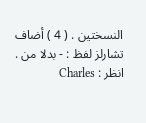النسختين . ( 4 ) أضاف تشارلز لفظ : - بدلا من . انظر : Charles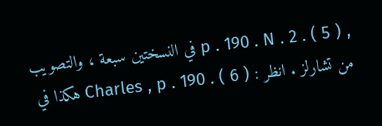, p . 190 . N . 2 . ( 5 ) في النسختين سبعة ، والتصويب من تشارلز . انظر : Charles , p . 190 . ( 6 ) هكذا في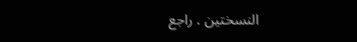النسختين . راجع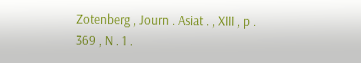Zotenberg , Journ . Asiat . , XIII , p . 369 , N . 1 .